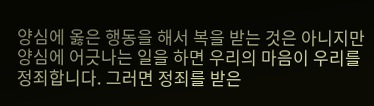양심에 옳은 행동을 해서 복을 받는 것은 아니지만 양심에 어긋나는 일을 하면 우리의 마음이 우리를 정죄합니다. 그러면 정죄를 받은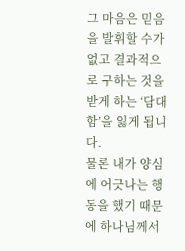그 마음은 믿음을 발휘할 수가 없고 결과적으로 구하는 것을 받게 하는 ‘담대함’을 잃게 됩니다.
물론 내가 양심에 어긋나는 행동을 했기 때문에 하나님께서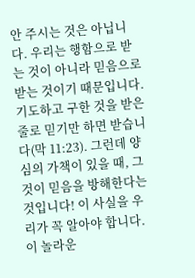안 주시는 것은 아닙니다. 우리는 행함으로 받는 것이 아니라 믿음으로 받는 것이기 때문입니다. 기도하고 구한 것을 받은 줄로 믿기만 하면 받습니다(막 11:23). 그런데 양심의 가책이 있을 때, 그것이 믿음을 방해한다는 것입니다! 이 사실을 우리가 꼭 알아야 합니다.
이 놀라운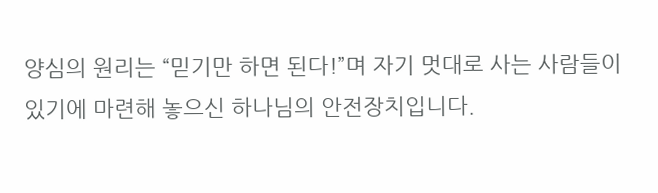양심의 원리는 “믿기만 하면 된다!”며 자기 멋대로 사는 사람들이 있기에 마련해 놓으신 하나님의 안전장치입니다.